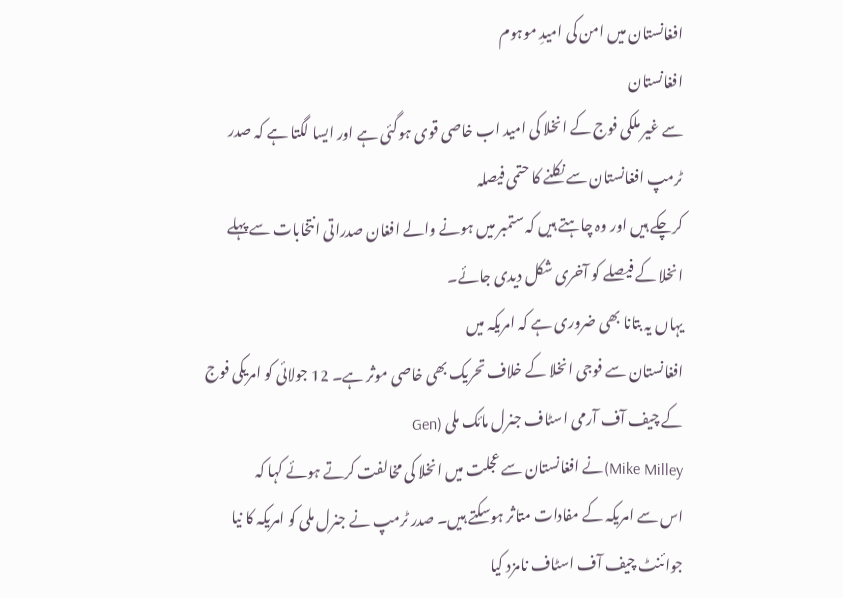افغانستان میں امن کی امیدِ موہوم
افغانستان
سے غیر ملکی فوج کے انخلا کی امید اب خاصی قوی ہوگئی ہے اور ایسا لگتا ہے کہ صدر
ٹرمپ افغانستان سے نکلنے کا حتمی فیصلہ
کرچکے ہیں اور وہ چاہتے ہیں کہ ستمبر میں ہونے والے افغان صدراتی انتخابات سے پہلے
انخلا کے فیصلے کو آخری شکل دیدی جائے۔
یہاں یہ بتانا بھی ضروری ہے کہ امریکہ میں
افغانستان سے فوجی انخلا کے خلاف تحریک بھی خاصی موثر ہے۔ 12 جولائی کو امریکی فوج
کے چیف آف آرمی اسٹاف جنرل مائک ملی (Gen
Mike Milley)نے افغانستان سے عجلت میں انخلا کی مخالفت کرتے ہوئے کہا کہ
اس سے امریکہ کے مفادات متاثر ہوسکتے ہیں۔ صدر ٹرمپ نے جنرل ملی کو امریکہ کا نیا
جوائنٹ چیف آف اسٹاف نامزد کیا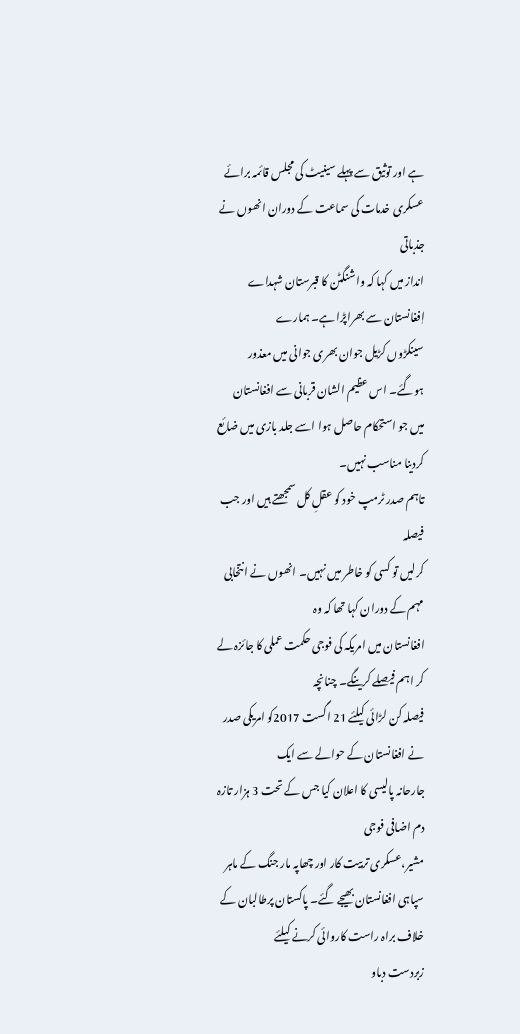ہے اور توثیق سے پہلے سینیٹ کی مجلس قائمہ برائے عسکری خدمات کی سماعت کے دوران انھوں نے جذباتی
انداز میں کہا کہ واشنگٹن کا قبرستان شہداے اٖفغانستان سے بھراپڑا ہے۔ ہمارے
سینکڑوں کڑیل جوان بھری جوانی میں معذور ہوگئے۔ اس عظیم الشان قربانی سے افغانستان
میں جو استحکام حاصل ہوا اسے جلد بازی میں ضائع کردینا مناسب نہیں۔
تاہم صدر ٹرمپ خود کو عقلِ کل سمجھتے ہیں اور جب فیصلہ
کرلیں تو کسی کو خاطر میں نہیں۔ انھوں نے انتخابی مہم کے دوران کہا تھا کہ وہ
افغانستان میں امریکہ کی فوجی حکمت عملی کا جائزہ لے کر اہم فیصلے کرینگے۔ چنانچہ
فیصلہ کن لڑائی کیلئے 21 اگست 2017کو امریکی صدر نے افغانستان کے حوالے سے ایک
جارحانہ پالیسی کا اعلان کیا جس کے تحت 3 ہزار تازہ دم اضافی فوجی
مشیر،عسکری تربیت کار اور چھاپہ مار جنگ کے ماہر سپاہی افغانستان بھیجے گئے۔ پاکستان پرطالبان کے خلاف براہ راست کاروائی کرنے کیلئے
زبردست دباو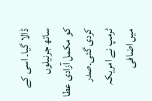ڈالا گیا۔ اسی کے ساتھ جرنیلوں
کو مکمل آزادی عطا کردی گئی۔صدر ٹرمپ نے امریکہ میں اضافی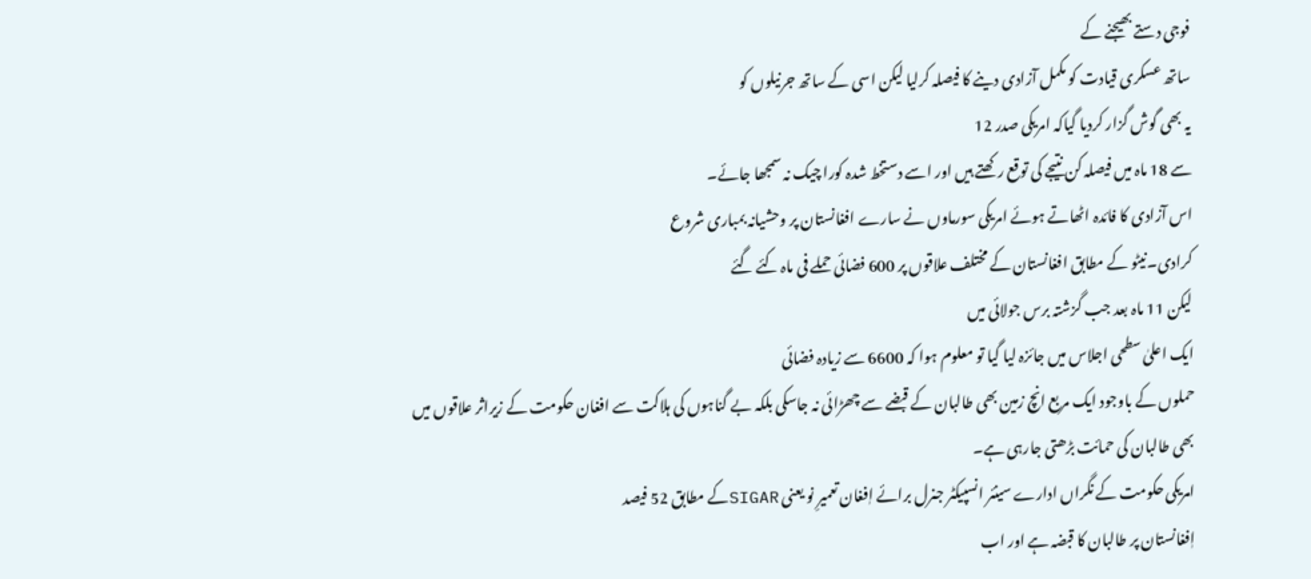فوجی دستے بھیجنے کے
ساتھ عسکری قیادت کو مکمل آزادی دینے کا فیصلہ کرلیا لیکن اسی کے ساتھ جرنیلوں کو
یہ بھی گوش گزار کردیا گیاکہ امریکی صدر 12
سے 18 ماہ میں فیصلہ کن نتیجے کی توقع رکھتے ہیں اور اسے دستخط شدہ کورا چیک نہ سمجھا جائے۔
اس آزادی کا فائدہ اٹھاتے ہوئے امریکی سورماوں نے سارے افغانستان پر وحشیانہ بمباری شروع
کرادی۔نیٹو کے مطابق افغانستان کے مختلف علاقوں پر 600 فضائی حملے فی ماہ کئے گئے
لیکن 11 ماہ بعد جب گزشتہ برس جولائی میں
ایک اعلیٰ سطحی اجلاس میں جائزہ لیا گیا تو معلوم ہوا کہ 6600 سے زیادہ فضائی
حملوں کے باوجود ایک مربع انچ زمین بھی طالبان کے قبضے سے چھڑائی نہ جاسکی بلکہ بے گناہوں کی ہلاکت سے افغان حکومت کے زیراثر علاقوں میں
بھی طالبان کی حمائت بڑھتی جارہی ہے۔
امریکی حکومت کے نگراں ادارے سینئر انسپیکٹر جنرل برائے اٖفغان تعمیرِ نو یعنی SIGARکے مطابق 52 فیصد
اٖفغانستان پر طالبان کا قبضہ ہے اور اب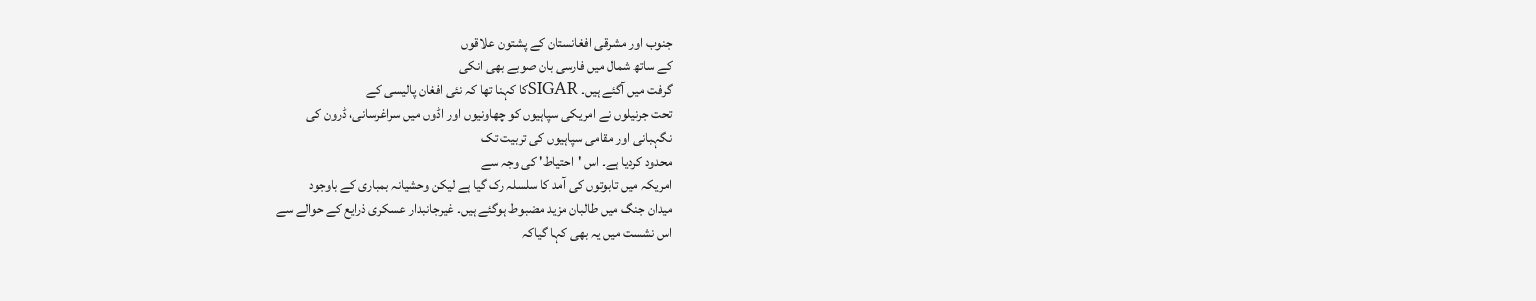جنوب اور مشرقی افغانستان کے پشتون علاقوں
کے ساتھ شمال میں فارسی بان صوبے بھی انکی
گرفت میں آگئے ہیں۔ SIGARکا کہنا تھا کہ نئی افغان پالیسی کے
تحت جرنیلوں نے امریکی سپاہیوں کو چھاونیوں اور اڈوں میں سراغرسانی، ڈرون کی
نگہبانی اور مقامی سپاہیوں کی تربیت تک
محدود کردیا ہے۔ اس 'احتیاط' کی وجہ سے
امریکہ میں تابوتوں کی آمد کا سلسلہ رک گیا ہے لیکن وحشیانہ بمباری کے باوجود
میدان جنگ میں طالبان مزید مضبوط ہوگئے ہیں۔ غیرجانبدار عسکری ذرایع کے حوالے سے
اس نشست میں یہ بھی کہا گیاکہ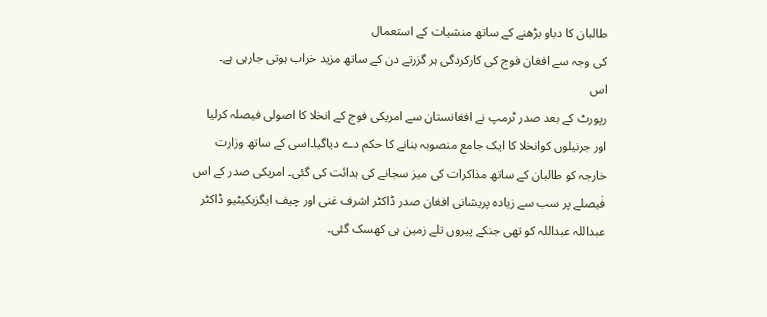طالبان کا دباو بڑھنے کے ساتھ منشیات کے استعمال
کی وجہ سے افغان فوج کی کارکردگی ہر گزرتے دن کے ساتھ مزید خراب ہوتی جارہی ہے۔
اس
رپورٹ کے بعد صدر ٹرمپ نے افغانستان سے امریکی فوج کے انخلا کا اصولی فیصلہ کرلیا
اور جرنیلوں کوانخلا کا ایک جامع منصوبہ بنانے کا حکم دے دیاگیا۔اسی کے ساتھ وزارت
خارجہ کو طالبان کے ساتھ مذاکرات کی میز سجانے کی ہدائت کی گئی۔ امریکی صدر کے اس
فٰیصلے پر سب سے زیادہ پریشانی افغان صدر ڈاکٹر اشرف غنی اور چیف ایگزیکیٹیو ڈاکٹر
عبداللہ عبداللہ کو تھی جنکے پیروں تلے زمین ہی کھسک گئی۔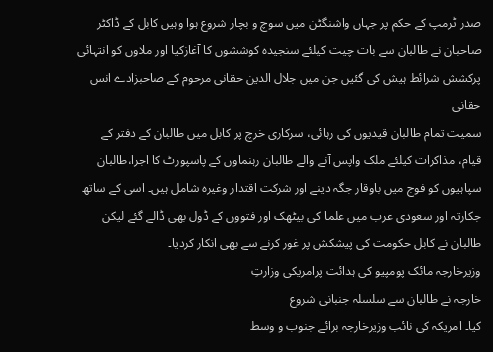صدر ٹرمپ کے حکم پر جہاں واشنگٹن میں سوچ و بچار شروع ہوا وہیں کابل کے ڈاکٹر
صاحبان نے طالبان سے بات چیت کیلئے سنجیدہ کوششوں کا آغازکیا اور ملاوں کو انتہائی
پرکشش شرائط ہیش کی گئیں جن میں جلال الدین حقانی مرحوم کے صاحبزادے انس حقانی
سمیت تمام طالبان قیدیوں کی رہائی، سرکاری خرچ پر کابل میں طالبان کے دفتر کے
قیام، مذاکرات کیلئے ملک واپس آنے والے طالبان رہنماوں کے پاسپورٹ کا اجرا،طالبان
سپاہیوں کو فوج میں باوقار جگہ دینے اور شرکت اقتدار وغیرہ شامل ہیں۔ اسی کے ساتھ
جکارتہ اور سعودی عرب میں علما کی بیٹھک اور فتووں کے ڈول بھی ڈالے گئے لیکن
طالبان نے کابل حکومت کی پیشکش پر غور کرنے سے بھی انکار کردیا۔
وزیرخارجہ مائک پومپیو کی ہدائت پرامریکی وزارتِ
خارجہ نے طالبان سے سلسلہ جنبانی شروع
کیا۔ امریکہ کی نائب وزیرخارجہ برائے جنوب و وسط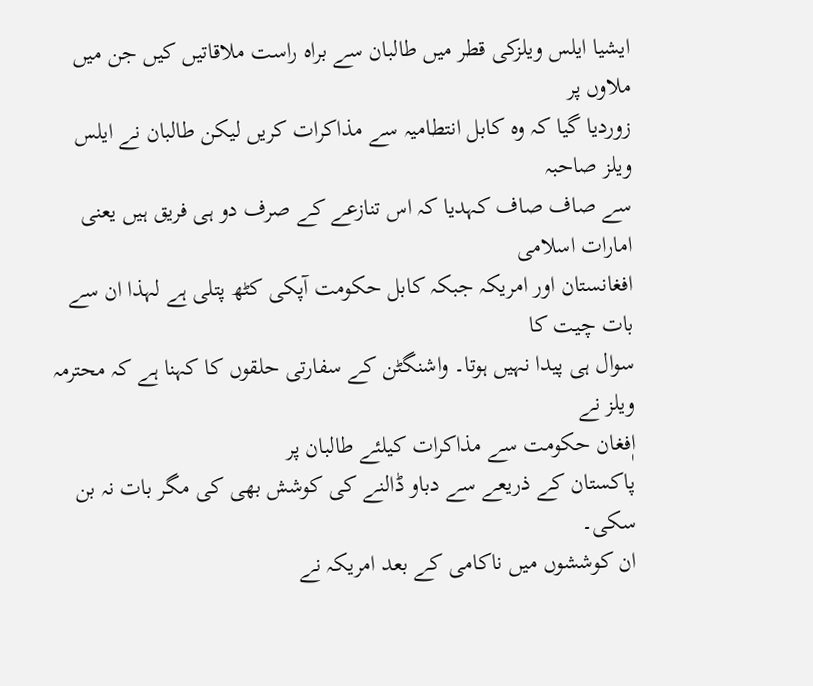ایشیا ایلس ویلزکی قطر میں طالبان سے براہ راست ملاقاتیں کیں جن میں ملاوں پر
زوردیا گیا کہ وہ کابل انتطامیہ سے مذاکرات کریں لیکن طالبان نے ایلس ویلز صاحبہ
سے صاف صاف کہدیا کہ اس تنازعے کے صرف دو ہی فریق ہیں یعنی امارات اسلامی
افغانستان اور امریکہ جبکہ کابل حکومت آپکی کٹھ پتلی ہے لہذا ان سے بات چیت کا
سوال ہی پیدا نہیں ہوتا۔ واشنگٹن کے سفارتی حلقوں کا کہنا ہے کہ محترمہ ویلز نے
اٖفغان حکومت سے مذاکرات کیلئے طالبان پر
پاکستان کے ذریعے سے دباو ڈالنے کی کوشش بھی کی مگر بات نہ بن سکی۔
ان کوششوں میں ناکامی کے بعد امریکہ نے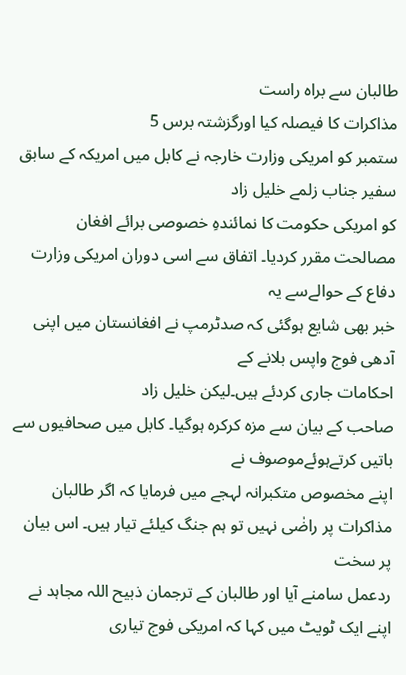طالبان سے براہ راست
مذاکرات کا فیصلہ کیا اورگزشتہ برس 5
ستمبر کو امریکی وزارت خارجہ نے کابل میں امریکہ کے سابق سفیر جناب زلمے خلیل زاد
کو امریکی حکومت کا نمائندہِ خصوصی برائے افغان مصالحت مقرر کردیا۔ اتفاق سے اسی دوران امریکی وزارت دفاع کے حوالےسے یہ
خبر بھی شایع ہوگئی کہ صدٹرمپ نے افغانستان میں اپنی آدھی فوج واپس بلانے کے
احکامات جاری کردئے ہیں۔لیکن خلیل زاد
صاحب کے بیان سے مزہ کرکرہ ہوگیا۔ کابل میں صحافیوں سے باتیں کرتےہوئےموصوف نے
اپنے مخصوص متکبرانہ لہجے میں فرمایا کہ اگر طالبان مذاکرات پر راضٰی نہیں تو ہم جنگ کیلئے تیار ہیں۔ اس بیان پر سخت
ردعمل سامنے آیا اور طالبان کے ترجمان ذبیح اللہ مجاہد نے اپنے ایک ٹویٹ میں کہا کہ امریکی فوج تیاری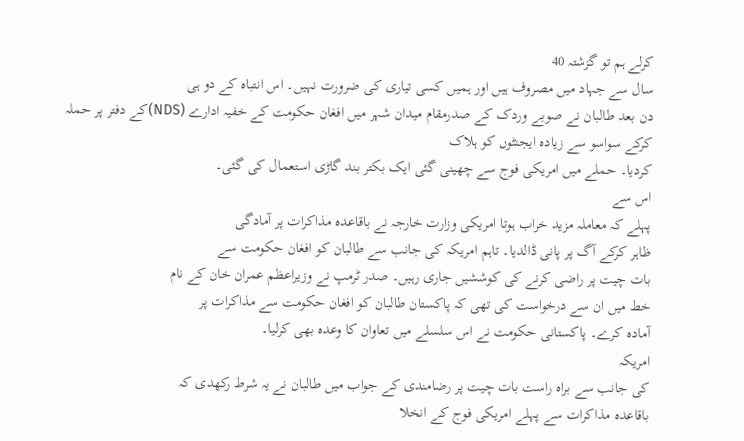کرلے ہم تو گزشتہ 40
سال سے جہاد میں مصروف ہیں اور ہمیں کسی تیاری کی ضرورت نہیں۔ اس انتباہ کے دو ہی
دن بعد طالبان نے صوبے وردک کے صدرمقام میدان شہر میں افغان حکومت کے خفیہ ادارے (NDS)کے دفتر پر حملہ کرکے سواسو سے زیادہ ایجنٹوں کو ہلاک
کردیا۔ حملے میں امریکی فوج سے چھینی گئی ایک بکتر بند گاڑی استعمال کی گئی۔
اس سے
پہلے کہ معاملہ مزید خراب ہوتا امریکی وزارت خارجہ نے باقاعدہ مذاکرات پر آمادگی
ظاہر کرکے آگ پر پانی ڈالدیا۔ تاہم امریکہ کی جانب سے طالبان کو افغان حکومت سے
بات چیت پر راضی کرنے کی کوششیں جاری رہیں۔ صدر ٹرمپ نے وزیراعظم عمران خان کے نام
خط میں ان سے درخواست کی تھی کہ پاکستان طالبان کو افغان حکومت سے مذاکرات پر
آمادہ کرے۔ پاکستانی حکومت نے اس سلسلے میں تعاوان کا وعدہ بھی کرلیا۔
امریکہ
کی جانب سے براہ راست بات چیت پر رضامندی کے جواب میں طالبان نے یہ شرط رکھدی کہ
باقاعدہ مذاکرات سے پہلے امریکی فوج کے انخلا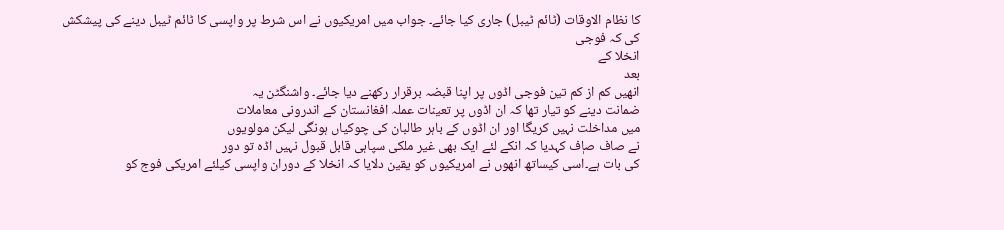کا نظام الاوقات (ٹائم ٹیبل) جاری کیا جائے۔ جواب میں امریکیوں نے اس شرط پر واپسی کا ٹائم ٹیبل دینے کی پیشکش کی کہ فوجی
انخلا کے
بعد
انھیں کم از کم تین فوجی اڈوں پر اپنا قبضہ برقرار رکھنے دیا جائے۔ واشنگٹن یہ
ضمانت دینے کو تیار تھا کہ ان اڈوں پر تعینات عملہ افغانستان کے اندرونی معاملات
میں مداخلت نہیں کریگا اور ان اڈوں کے باہر طالبان کی چوکیاں ہونگی لیکن مولویوں
نے صاف صاٖف کہدیا کہ انکے لئے ایک بھی غیر ملکی سپاہی قابل قبول نہیں اڈہ تو دور
کی بات ہے۔اسی کیساتھ انھوں نے امریکیوں کو یقین دلایا کہ انخلا کے دوران واپسی کیلئے امریکی فوج کو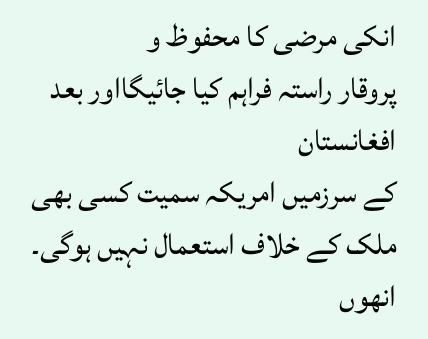انکی مرضی کا محفوظ و
پروقار راستہ فراہم کیا جائیگااور بعد افغانستان
کے سرزمیں امریکہ سمیت کسی بھی ملک کے خلاف استعمال نہیں ہوگی۔ انھوں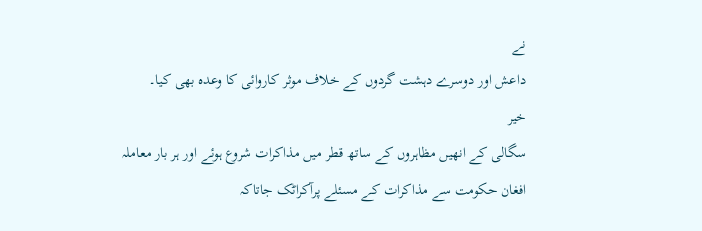نے
داعش اور دوسرے دہشت گردوں کے خلاف موثر کاروائی کا وعدہ بھی کیا۔
خیر
سگالی کے انھیں مظاہروں کے ساتھ قطر میں مذاکرات شروع ہوئے اور ہر بار معاملہ
افغان حکومت سے مذاکرات کے مسئلے پرآکراٹک جاتاکہ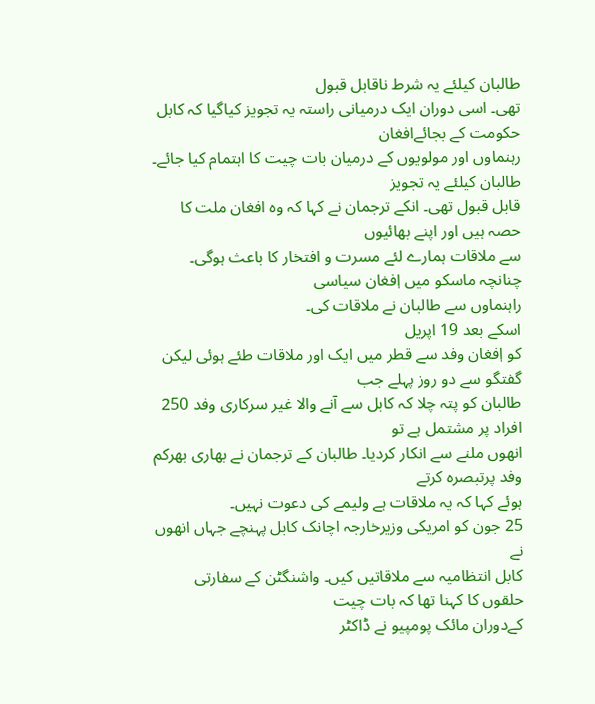طالبان کیلئے یہ شرط ناقابل قبول
تھی۔ اسی دوران ایک درمیانی راستہ یہ تجویز کیاگیا کہ کابل حکومت کے بجائےافغان
رہنماوں اور مولویوں کے درمیان بات چیت کا اہتمام کیا جائے۔ طالبان کیلئے یہ تجویز
قابل قبول تھی۔ انکے ترجمان نے کہا کہ وہ افغان ملت کا حصہ ہیں اور اپنے بھائیوں
سے ملاقات ہمارے لئے مسرت و افتخار کا باعث ہوگی۔ چنانچہ ماسکو میں اٖفغان سیاسی
راہنماوں سے طالبان نے ملاقات کی۔
اسکے بعد 19 اپریل
کو اٖفغان وفد سے قطر میں ایک اور ملاقات طئے ہوئی لیکن گفتگو سے دو روز پہلے جب
طالبان کو پتہ چلا کہ کابل سے آنے والا غیر سرکاری وفد 250 افراد پر مشتمل ہے تو
انھوں ملنے سے انکار کردیا۔ طالبان کے ترجمان نے بھاری بھرکم وفد پرتبصرہ کرتے
ہوئے کہا کہ یہ ملاقات ہے ولیمے کی دعوت نہیں۔
25 جون کو امریکی وزیرخارجہ اچانک کابل پہنچے جہاں انھوں نے
کابل انتظامیہ سے ملاقاتیں کیں۔ واشنگٹن کے سفارتی حلقوں کا کہنا تھا کہ بات چیت
کےدوران مائک پومپیو نے ڈاکٹر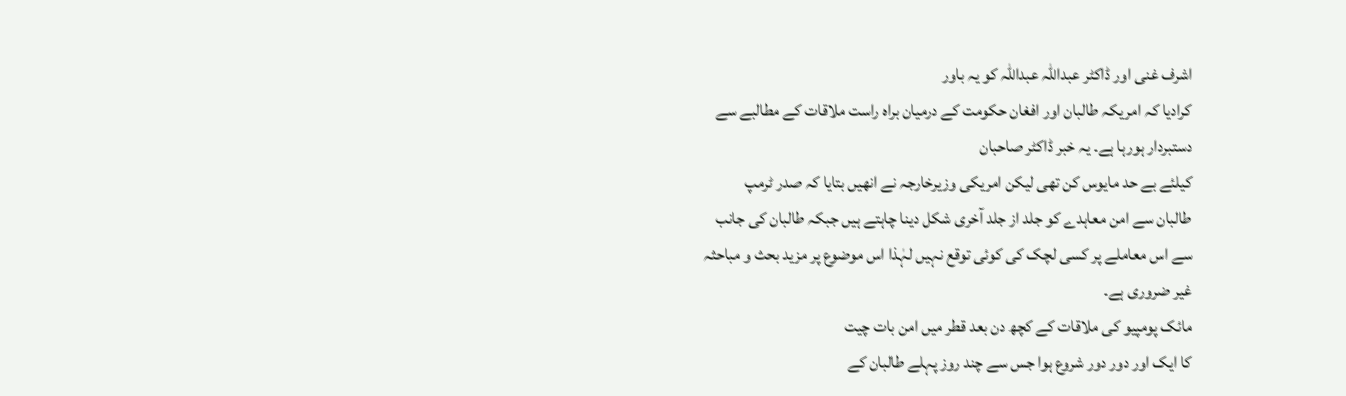اشرف غنی اور ڈاکٹر عبداللہ عبداللہ کو یہ باور
کرادیا کہ امریکہ طالبان اور افغان حکومت کے درمیان براہ راست ملاقات کے مطالبے سے
دستبردار ہورہا ہے۔ یہ خبر ڈاکٹر صاحبان
کیلئے بے حد مایوس کن تھی لیکن امریکی وزیرخارجہ نے انھیں بتایا کہ صدر ٹرمپ
طالبان سے امن معاہدے کو جلد از جلد آخری شکل دینا چاہتے ہیں جبکہ طالبان کی جانب
سے اس معاملے پر کسی لچک کی کوئی توقع نہیں لہٰذا اس موضوع پر مزید بحث و مباحثہ
غیر ضروری ہے۔
مائک پومپیو کی ملاقات کے کچھ دن بعد قطر میں امن بات چیت
کا ایک اور دور دور شروع ہوا جس سے چند روز پہلے طالبان کے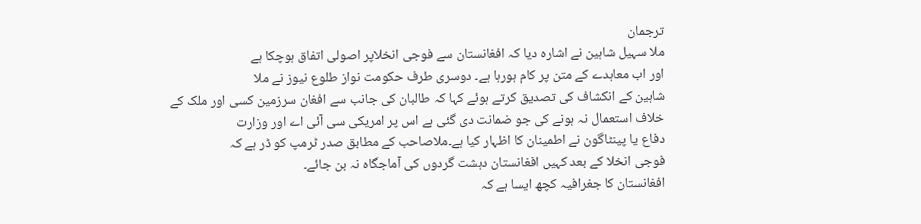ترجمان
ملا سہیل شاہین نے اشارہ دیا کہ افغانستان سے فوجی انخلاپر اصولی اتفاق ہوچکا ہے
اور اب معاہدے کے متن پر کام ہورہا ہے۔ دوسری طرف حکومت نواز طلوع نیوز نے ملا
شاہین کے انکشاف کی تصدیق کرتے ہوئے کہا کہ طالبان کی جانب سے افغان سرزمین کسی اور ملک کے
خلاف استعمال نہ ہونے کی جو ضمانت دی گئی ہے اس پر امریکی سی آئی اے اور وزارت
دفاع یا پینٹاگون نے اطمینان کا اظہار کیا ہے۔ملاصاحب کے مطابق صدر ٹرمپ کو ڈر ہے کہ
فوجی انخلا کے بعد کہیں افغانستان دہشت گردوں کی آماجگاہ نہ بن جائے۔
افغانستان کا جغرافیہ کچھ ایسا ہے کہ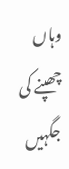وہاں چھپنے کی جگہیں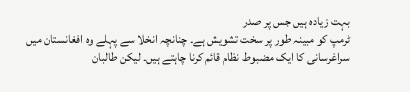بہت زیادہ ہیں جس پر صدر
ٹرمپ کو مبینہ طور پر سخت تشویش ہے۔ چنانچہ انخلا سے پہلے وہ افغانستان میں
سراغرسانی کا ایک مضبوط نظام قائم کرنا چاہتے ہیں۔ لیکن طالبان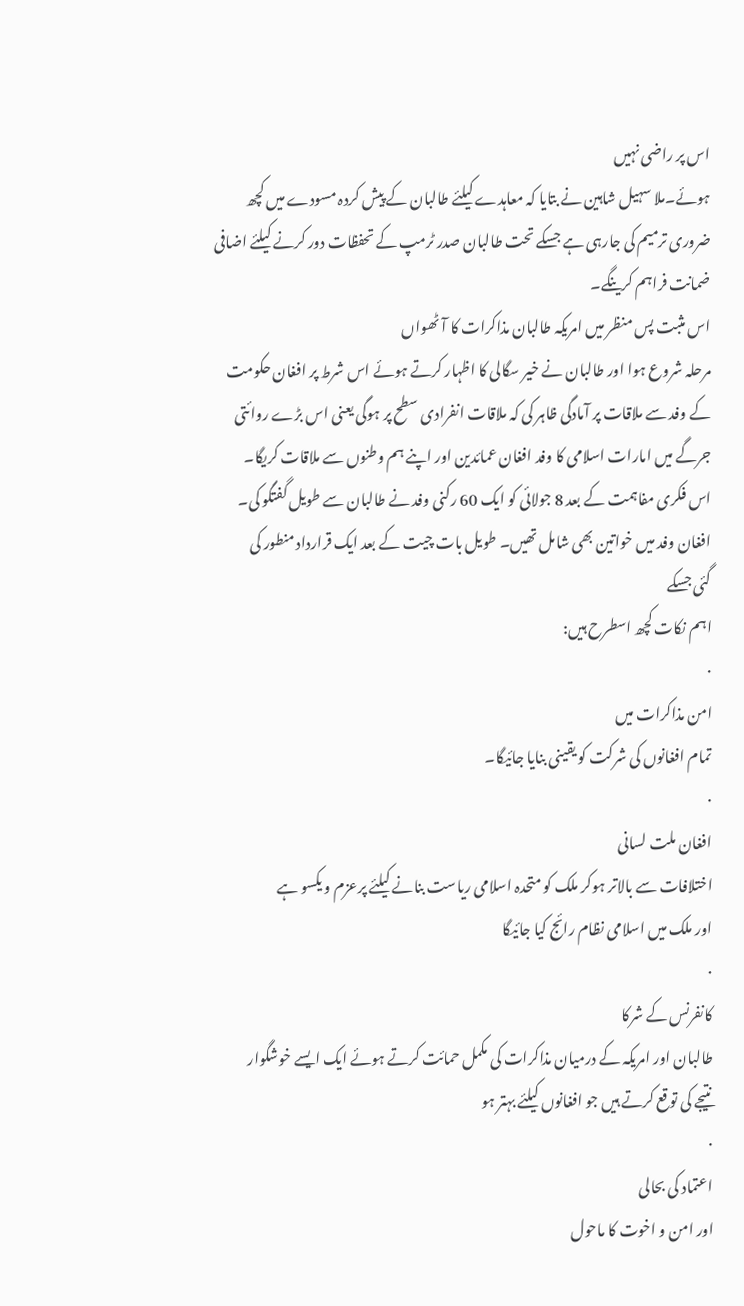اس پر راضی نہیں
ہوئے۔ملا سہیل شاہین نے بتایا کہ معاہدے کیلئے طالبان کے پیش کردہ مسودے میں کچھ
ضروری ترمیم کی جارہی ہے جسکے تحت طالبان صدر ٹرمپ کے تحفظات دور کرنے کیلئے اضافی
ضمانت فراہم کرینگے۔
اس مثبت پس منظر میں امریکہ طالبان مذاکرات کا آٹھواں
مرحلہ شروع ہوا اور طالبان نے خیر سگالی کا اظہار کرتے ہوئے اس شرط پر افغان حکومت
کے وفد سے ملاقات پر آمادگی ظاہر کی کہ ملاقات انفرادی سطح پر ہوگی یعنی اس بڑے روائتی
جرگے میں امارات اسلامی کا وفد افغان عمائدین اور اپنے ہم وطنوں سے ملاقات کریگا۔
اس فکری مفاہمت کے بعد 8 جولائی کو ایک 60 رکنی وفد نے طالبان سے طویل گفتگو کی۔
افغان وفد میں خواتین بھی شامل تھیں۔ طویل بات چیت کے بعد ایک قرارداد منطور کی
گئی جسکے
اہم نکات کچھ اسطرح ہیں:
·
امن مذاکرات میں
تمام افغانوں کی شرکت کو یقینی بنایا جائیگا۔
·
افغان ملت لسانی
اختلافات سے بالاتر ہوکر ملک کو متحدہ اسلامی ریاست بنانے کیلئے پرعزم و یکسو ہے
اور ملک میں اسلامی نظام رائج کیا جائیگا
·
کانفرنس کے شرکا
طالبان اور امریکہ کے درمیان مذاکرات کی مکمل حمائت کرتے ہوئے ایک ایسے خوشگوار
نتیجے کی توقع کرتے ہیں جو افغانوں کیلئے بہتر ہو
·
اعتماد کی بحالی
اور امن و اخوت کا ماحول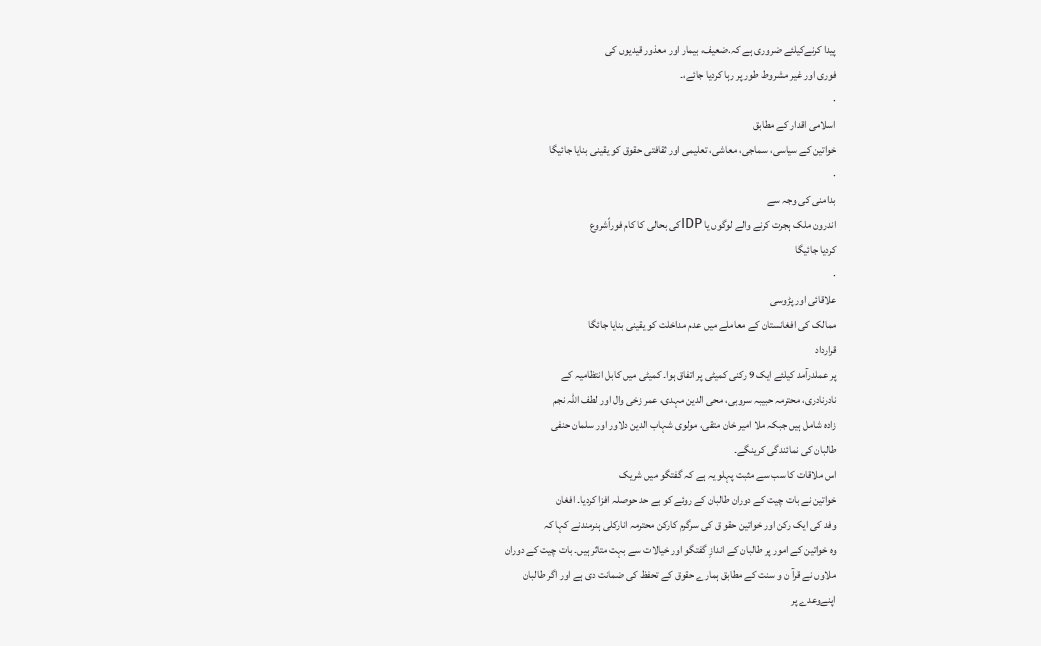پیدا کرنےکیلئے ضروری ہے کہ.ضعیف، بیمار اور معذور قیدیوں کی
فوری اور غیر مشروط طور پر رہا کردیا جائے،۔
·
اسلامی اقدار کے مطابق
خواتین کے سیاسی، سماجی، معاشی، تعلیمی اور ثقافتی حقوق کو یقینی بنایا جائیگا
·
بدامنی کی وجہ سے
اندرون ملک ہجرت کرنے والے لوگوں یا IDPکی بحالی کا کام فوراًشروع
کردیا جائیگا
·
علاقائی اور پڑوسی
ممالک کی افغانستان کے معاملے میں عدم مداخلت کو یقینی بنایا جائگا
قرارداد
پر عملدرآمد کیلئے ایک 9 رکنی کمیٹی پر اتفاق ہوا۔ کمیٹی میں کابل انتظامیہ کے
نادرنادری، محترمہ حبیبہ سروبی، محی الدین مہدی، عمر زخی وال اور لطف اللہ نجم
زادہ شامل ہیں جبکہ ملا امیر خان متقی، مولوی شہاب الدین دلاور اور سلمان حنفی
طالبان کی نمائندگی کرینگے۔
اس ملاقات کا سب سے مثبت پہلو یہ ہے کہ گفتگو میں شریک
خواتین نے بات چیت کے دوران طالبان کے روئے کو بے حد حوصلہ افزا کردیا۔ افغان
وفد کی ایک رکن اور خواتین حقو ق کی سرگرم کارکن محترمہ انارکلی ہنرمندنے کہا کہ
وہ خواتین کے امور پر طالبان کے اندازِ گفتگو اور خیالات سے بہت متاثر ہیں۔ بات چیت کے دوران
ملاوں نے قرآ ن و سنت کے مطابق ہمارے حقوق کے تحفظ کی ضمانت دی ہے اور اگر طالبان
اپنےوعدے پر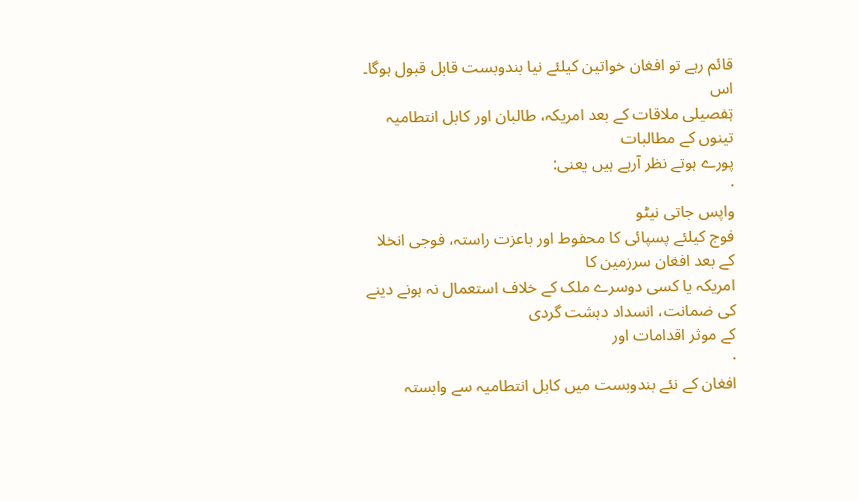قائم رہے تو افغان خواتین کیلئے نیا بندوبست قابل قبول ہوگا۔
اس
تٖفصیلی ملاقات کے بعد امریکہ، طالبان اور کابل انتطامیہ تینوں کے مطالبات
پورے ہوتے نظر آرہے ہیں یعنی:
·
واپس جاتی نیٹو
فوج کیلئے پسپائی کا محفوط اور باعزت راستہ، فوجی انخلا کے بعد افغان سرزمین کا
امریکہ یا کسی دوسرے ملک کے خلاف استعمال نہ ہونے دینے کی ضمانت، انسداد دہشت گردی
کے موثر اقدامات اور
·
افغان کے نئے بندوبست میں کابل انتطامیہ سے وابستہ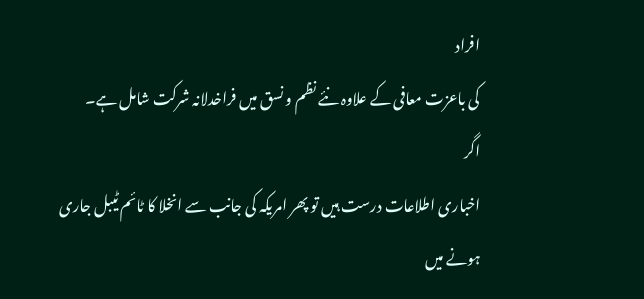افراد
کی باعزت معافی کے علاوہ نئے نظم و نسق میں فراخدلانہ شرکت شامل ہے۔
اگر
اخباری اطلاعات درست ہیں تو پھر امریکہ کی جانب سے انخلا کا ٹائم ٹیبل جاری ہونے میں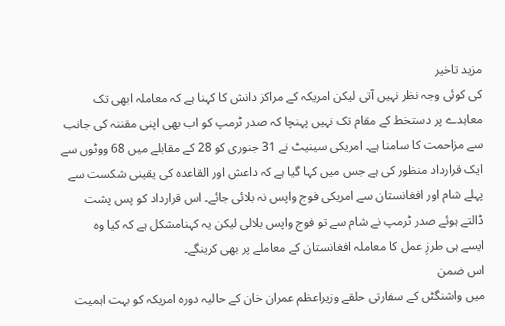مزید تاخیر
کی کوئی وجہ نظر نہیں آتی لیکن امریکہ کے مراکز دانش کا کہنا ہے کہ معاملہ ابھی تک
معاہدے پر دستخط کے مقام تک نہیں پہنچا کہ صدر ٹرمپ کو اب بھی اپنی مقننہ کی جانب
سے مزاحمت کا سامنا ہے۔ امریکی سینیٹ نے 31 جنوری کو 28 کے مقابلے میں 68 ووٹوں سے
ایک قرارداد منظور کی ہے جس میں کہا گیا ہے کہ داعش اور القاعدہ کی یقینی شکست سے
پہلے شام اور افغانستان سے امریکی فوج واپس نہ بلائی جائے۔ اس قرارداد کو پس پشت
ڈالتے ہوئے صدر ٹرمپ نے شام سے تو فوج واپس بلالی لیکن یہ کہنامشکل ہے کہ کیا وہ
ایسے ہی طرزِ عمل کا معاملہ افغانستان کے معاملے پر بھی کرینگے۔
اس ضمن
میں واشنگٹں کے سفارتی حلقے وزیراعظم عمران خان کے حالیہ دورہ امریکہ کو بہت اہمیت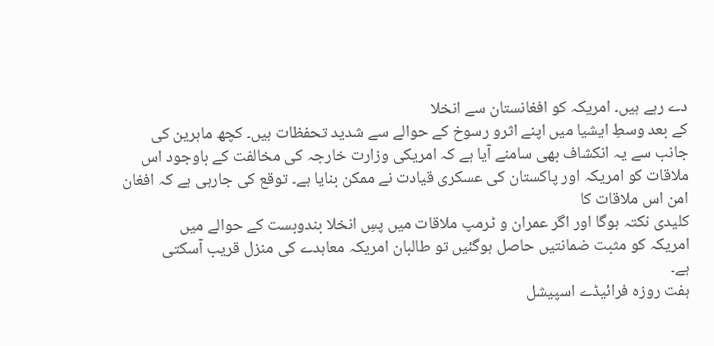دے رہے ہیں۔ امریکہ کو افغانستان سے انخلا
کے بعد وسطِ ایشیا میں اپنے اثرو رسوخ کے حوالے سے شدید تحفظات ہیں۔ کچھ ماہرین کی
جانب سے یہ انکشاف بھی سامنے آیا ہے کہ امریکی وزارت خارجہ کی مخالفت کے باوجود اس
ملاقات کو امریکہ اور پاکستان کی عسکری قیادت نے ممکن بنایا ہے۔ توقع کی جارہی ہے کہ افغان امن اس ملاقات کا
کلیدی نکتہ ہوگا اور اگر عمران و ٹرمپ ملاقات میں پسِ انخلا بندوبست کے حوالے میں
امریکہ کو مثبت ضمانتیں حاصل ہوگئیں تو طالبان امریکہ معاہدے کی منزل قریب آسکتی
ہے۔
ہفت روزہ فرائیڈے اسپیشل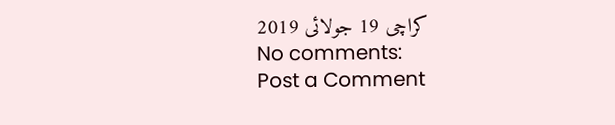کراچی 19 جولائی 2019
No comments:
Post a Comment